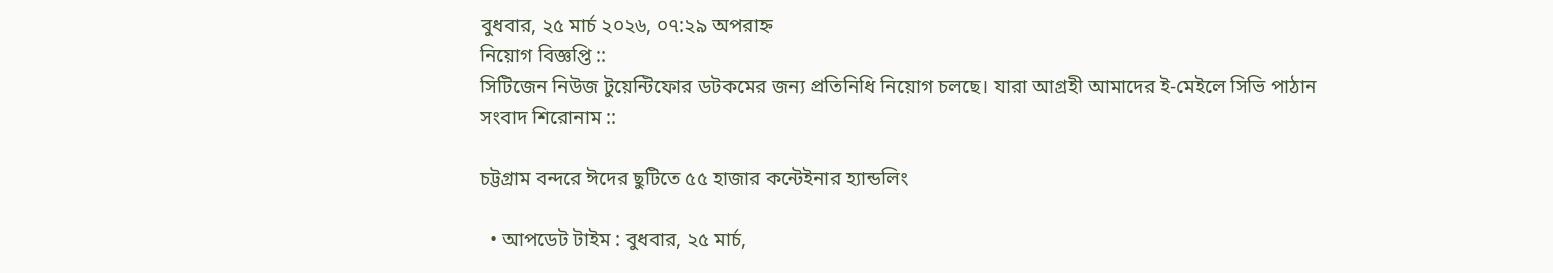বুধবার, ২৫ মার্চ ২০২৬, ০৭:২৯ অপরাহ্ন
নিয়োগ বিজ্ঞপ্তি ::
সিটিজেন নিউজ টুয়েন্টিফোর ডটকমের জন্য প্রতিনিধি নিয়োগ চলছে। যারা আগ্রহী আমাদের ই-মেইলে সিভি পাঠান
সংবাদ শিরোনাম ::

চট্টগ্রাম বন্দরে ঈদের ছুটিতে ৫৫ হাজার কন্টেইনার হ্যান্ডলিং

  • আপডেট টাইম : বুধবার, ২৫ মার্চ,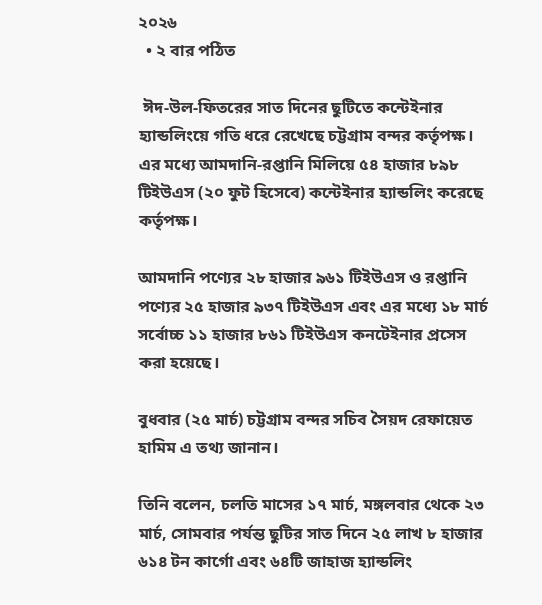২০২৬
  • ২ বার পঠিত

 ঈদ-উল-ফিতরের সাত দিনের ছুটিতে কন্টেইনার হ্যান্ডলিংয়ে গতি ধরে রেখেছে চট্টগ্রাম বন্দর কর্তৃপক্ষ। এর মধ্যে আমদানি-রপ্তানি মিলিয়ে ৫৪ হাজার ৮৯৮ টিইউএস (২০ ফুট হিসেবে) কন্টেইনার হ্যান্ডলিং করেছে কর্তৃপক্ষ।

আমদানি পণ্যের ২৮ হাজার ৯৬১ টিইউএস ও রপ্তানি পণ্যের ২৫ হাজার ৯৩৭ টিইউএস এবং এর মধ্যে ১৮ মার্চ সর্বোচ্চ ১১ হাজার ৮৬১ টিইউএস কনটেইনার প্রসেস করা হয়েছে।

বুধবার (২৫ মার্চ) চট্টগ্রাম বন্দর সচিব সৈয়দ রেফায়েত হামিম এ তথ্য জানান।

তিনি বলেন, চলতি মাসের ১৭ মার্চ, মঙ্গলবার থেকে ২৩ মার্চ, সোমবার পর্যন্ত ছুটির সাত দিনে ২৫ লাখ ৮ হাজার ৬১৪ টন কার্গো এবং ৬৪টি জাহাজ হ্যান্ডলিং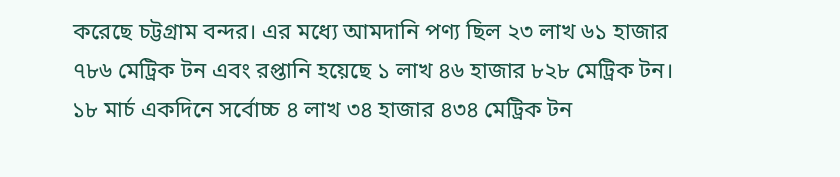করেছে চট্টগ্রাম বন্দর। এর মধ্যে আমদানি পণ্য ছিল ২৩ লাখ ৬১ হাজার ৭৮৬ মেট্রিক টন এবং রপ্তানি হয়েছে ১ লাখ ৪৬ হাজার ৮২৮ মেট্রিক টন। ১৮ মার্চ একদিনে সর্বোচ্চ ৪ লাখ ৩৪ হাজার ৪৩৪ মেট্রিক টন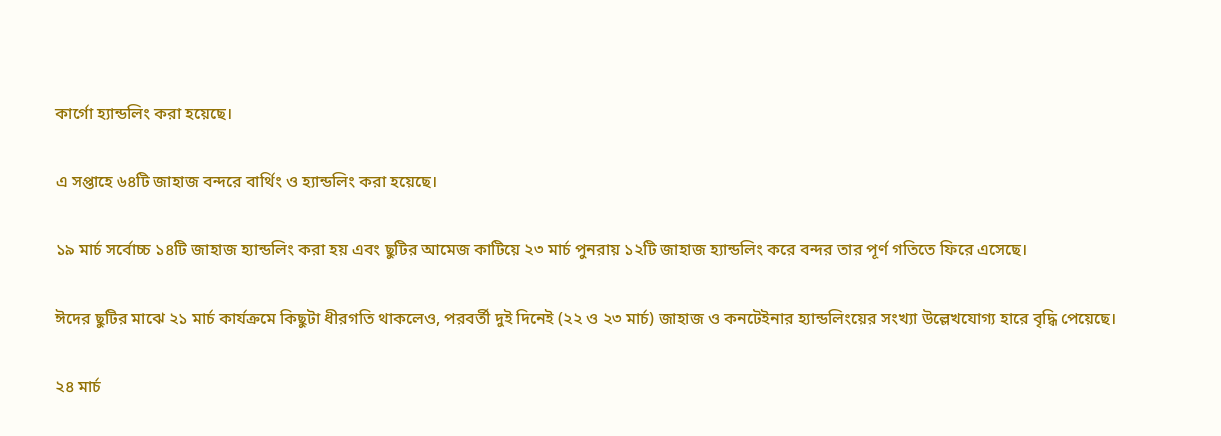কার্গো হ্যান্ডলিং করা হয়েছে।

এ সপ্তাহে ৬৪টি জাহাজ বন্দরে বার্থিং ও হ্যান্ডলিং করা হয়েছে।

১৯ মার্চ সর্বোচ্চ ১৪টি জাহাজ হ্যান্ডলিং করা হয় এবং ছুটির আমেজ কাটিয়ে ২৩ মার্চ পুনরায় ১২টি জাহাজ হ্যান্ডলিং করে বন্দর তার পূর্ণ গতিতে ফিরে এসেছে।

ঈদের ছুটির মাঝে ২১ মার্চ কার্যক্রমে কিছুটা ধীরগতি থাকলেও, পরবর্তী দুই দিনেই (২২ ও ২৩ মার্চ) জাহাজ ও কনটেইনার হ্যান্ডলিংয়ের সংখ্যা উল্লেখযোগ্য হারে বৃদ্ধি পেয়েছে।

২৪ মার্চ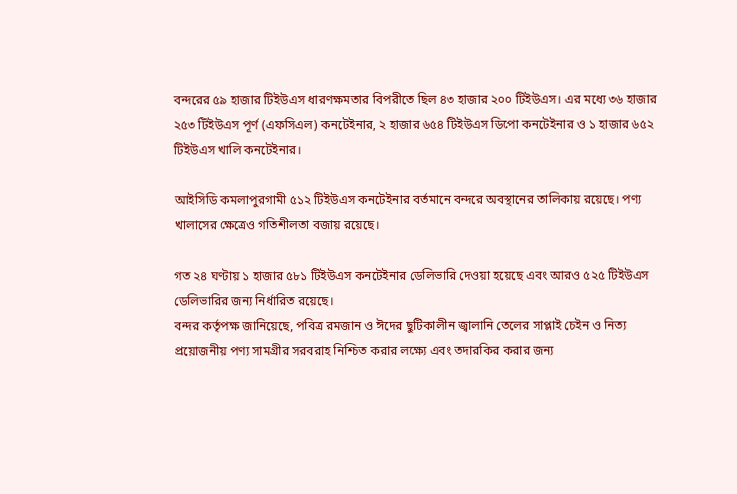বন্দরের ৫৯ হাজার টিইউএস ধারণক্ষমতার বিপরীতে ছিল ৪৩ হাজার ২০০ টিইউএস। এর মধ্যে ৩৬ হাজার ২৫৩ টিইউএস পূর্ণ (এফসিএল) কনটেইনার, ২ হাজার ৬৫৪ টিইউএস ডিপো কনটেইনার ও ১ হাজার ৬৫২ টিইউএস খালি কনটেইনার।

আইসিডি কমলাপুরগামী ৫১২ টিইউএস কনটেইনার বর্তমানে বন্দরে অবস্থানের তালিকায় রয়েছে। পণ্য খালাসের ক্ষেত্রেও গতিশীলতা বজায় রয়েছে।

গত ২৪ ঘণ্টায় ১ হাজার ৫৮১ টিইউএস কনটেইনার ডেলিভারি দেওয়া হয়েছে এবং আরও ৫২৫ টিইউএস ডেলিভারির জন্য নির্ধারিত রয়েছে।
বন্দর কর্তৃপক্ষ জানিয়েছে, পবিত্র রমজান ও ঈদের ছুটিকালীন জ্বালানি তেলের সাপ্লাই চেইন ও নিত্য প্রয়োজনীয় পণ্য সামগ্রীর সরবরাহ নিশ্চিত করার লক্ষ্যে এবং তদারকির করার জন্য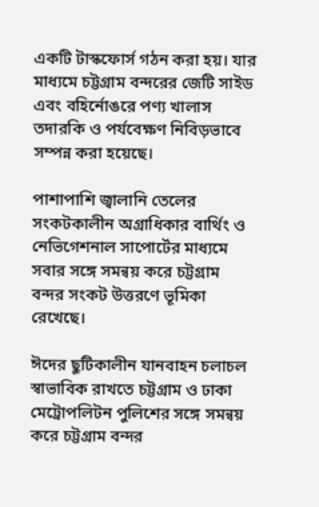একটি টাস্কফোর্স গঠন করা হয়। যার মাধ্যমে চট্টগ্রাম বন্দরের জেটি সাইড এবং বহির্নোঙরে পণ্য খালাস তদারকি ও পর্যবেক্ষণ নিবিড়ভাবে সম্পন্ন করা হয়েছে।

পাশাপাশি জ্বালানি তেলের সংকটকালীন অগ্রাধিকার বার্থিং ও নেভিগেশনাল সাপোর্টের মাধ্যমে সবার সঙ্গে সমন্বয় করে চট্টগ্রাম বন্দর সংকট উত্তরণে ভূমিকা রেখেছে।

ঈদের ছুটিকালীন যানবাহন চলাচল স্বাভাবিক রাখতে চট্টগ্রাম ও ঢাকা মেট্রোপলিটন পুলিশের সঙ্গে সমন্বয় করে চট্টগ্রাম বন্দর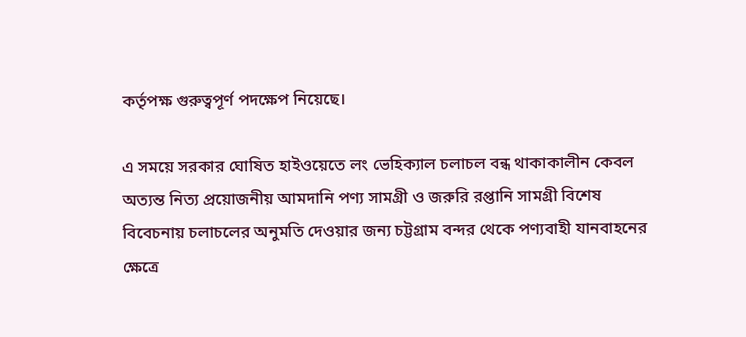কর্তৃপক্ষ গুরুত্বপূর্ণ পদক্ষেপ নিয়েছে।

এ সময়ে সরকার ঘোষিত হাইওয়েতে লং ভেহিক্যাল চলাচল বন্ধ থাকাকালীন কেবল অত্যন্ত নিত্য প্রয়োজনীয় আমদানি পণ্য সামগ্রী ও জরুরি রপ্তানি সামগ্রী বিশেষ বিবেচনায় চলাচলের অনুমতি দেওয়ার জন্য চট্টগ্রাম বন্দর থেকে পণ্যবাহী যানবাহনের ক্ষেত্রে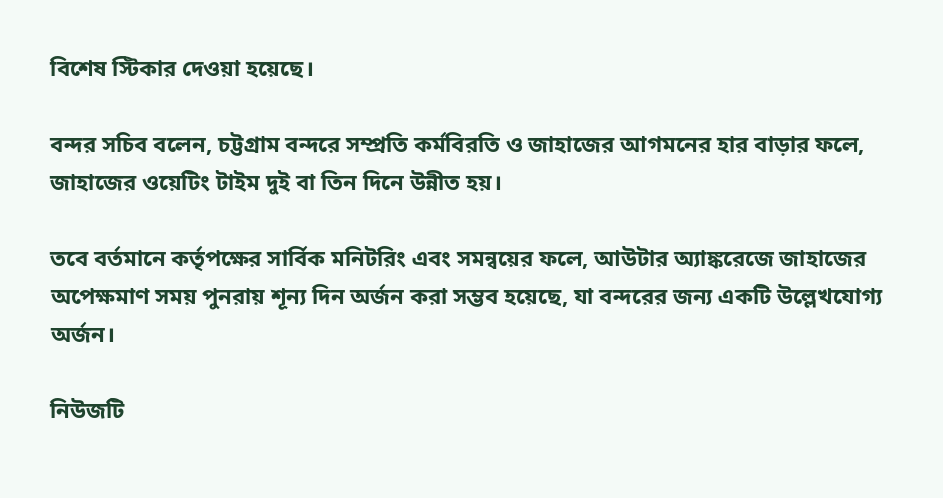বিশেষ স্টিকার দেওয়া হয়েছে।

বন্দর সচিব বলেন, চট্টগ্রাম বন্দরে সম্প্রতি কর্মবিরতি ও জাহাজের আগমনের হার বাড়ার ফলে, জাহাজের ওয়েটিং টাইম দুই বা তিন দিনে উন্নীত হয়।

তবে বর্তমানে কর্তৃপক্ষের সার্বিক মনিটরিং এবং সমন্বয়ের ফলে, আউটার অ্যাঙ্করেজে জাহাজের অপেক্ষমাণ সময় পুনরায় শূন্য দিন অর্জন করা সম্ভব হয়েছে, যা বন্দরের জন্য একটি উল্লেখযোগ্য অর্জন।

নিউজটি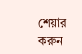শেয়ার করুন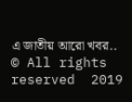এ জাতীয় আরো খবর..
© All rights reserved  2019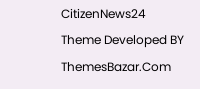CitizenNews24
Theme Developed BY ThemesBazar.Com